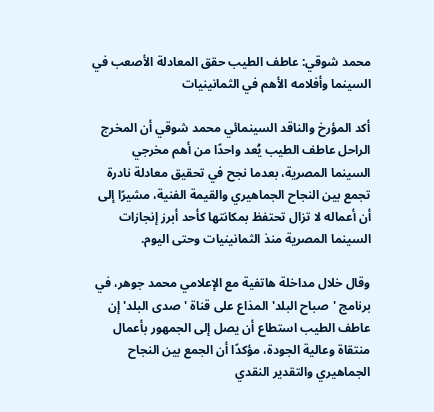محمد شوقي: عاطف الطيب حقق المعادلة الأصعب في السينما وأفلامه الأهم في الثمانينيات

أكد المؤرخ والناقد السينمائي محمد شوقي أن المخرج الراحل عاطف الطيب يُعد واحدًا من أهم مخرجي السينما المصرية، بعدما نجح في تحقيق معادلة نادرة تجمع بين النجاح الجماهيري والقيمة الفنية، مشيرًا إلى أن أعماله لا تزال تحتفظ بمكانتها كأحد أبرز إنجازات السينما المصرية منذ الثمانينيات وحتى اليوم.

وقال خلال مداخلة هاتفية مع الإعلامي محمد جوهر، في برنامج 'صباح البلد' المذاع على قناة 'صدى البلد' إن عاطف الطيب استطاع أن يصل إلى الجمهور بأعمال منتقاة وعالية الجودة، مؤكدًا أن الجمع بين النجاح الجماهيري والتقدير النقدي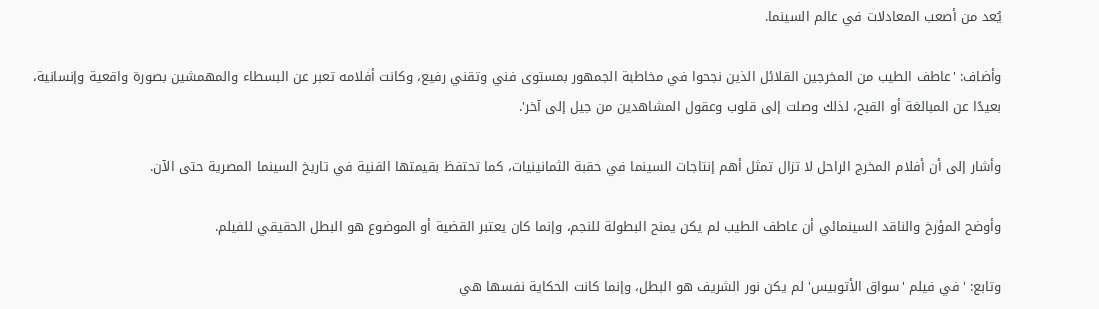يُعد من أصعب المعادلات في عالم السينما.

وأضاف: 'عاطف الطيب من المخرجين القلائل الذين نجحوا في مخاطبة الجمهور بمستوى فني وتقني رفيع، وكانت أفلامه تعبر عن البسطاء والمهمشين بصورة واقعية وإنسانية، بعيدًا عن المبالغة أو القبح، لذلك وصلت إلى قلوب وعقول المشاهدين من جيل إلى آخر'.

وأشار إلى أن أفلام المخرج الراحل لا تزال تمثل أهم إنتاجات السينما في حقبة الثمانينيات، كما تحتفظ بقيمتها الفنية في تاريخ السينما المصرية حتى الآن.

وأوضح المؤرخ والناقد السينمائي أن عاطف الطيب لم يكن يمنح البطولة للنجم، وإنما كان يعتبر القضية أو الموضوع هو البطل الحقيقي للفيلم.

وتابع: 'في فيلم 'سواق الأتوبيس' لم يكن نور الشريف هو البطل، وإنما كانت الحكاية نفسها هي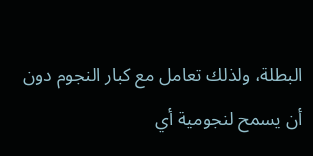البطلة، ولذلك تعامل مع كبار النجوم دون أن يسمح لنجومية أي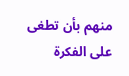منهم بأن تطغى على الفكرة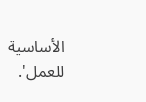الأساسية للعمل'.